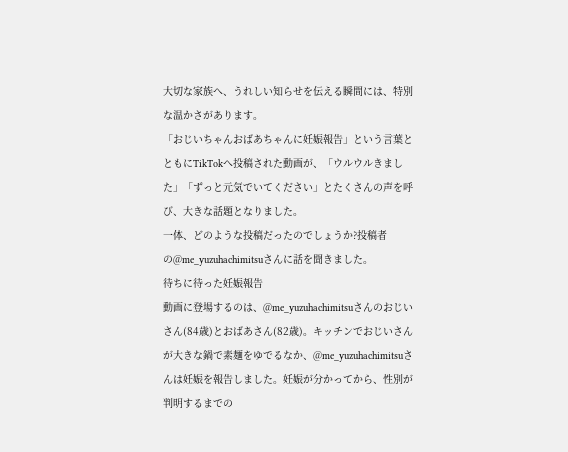大切な家族へ、うれしい知らせを伝える瞬間には、特別な温かさがあります。
「おじいちゃんおばあちゃんに妊娠報告」という言葉とともにTikTokへ投稿された動画が、「ウルウルきました」「ずっと元気でいてください」とたくさんの声を呼び、大きな話題となりました。
一体、どのような投稿だったのでしょうか?投稿者の@me_yuzuhachimitsuさんに話を聞きました。
待ちに待った妊娠報告
動画に登場するのは、@me_yuzuhachimitsuさんのおじいさん(84歳)とおばあさん(82歳)。キッチンでおじいさんが大きな鍋で素麺をゆでるなか、@me_yuzuhachimitsuさんは妊娠を報告しました。妊娠が分かってから、性別が判明するまでの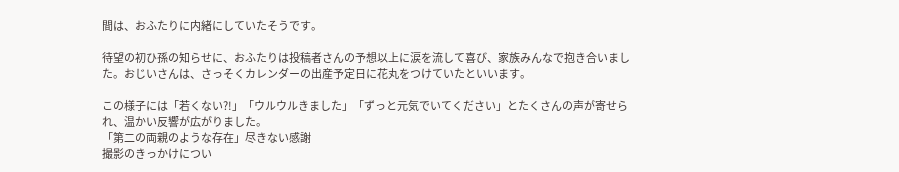間は、おふたりに内緒にしていたそうです。

待望の初ひ孫の知らせに、おふたりは投稿者さんの予想以上に涙を流して喜び、家族みんなで抱き合いました。おじいさんは、さっそくカレンダーの出産予定日に花丸をつけていたといいます。

この様子には「若くない?!」「ウルウルきました」「ずっと元気でいてください」とたくさんの声が寄せられ、温かい反響が広がりました。
「第二の両親のような存在」尽きない感謝
撮影のきっかけについ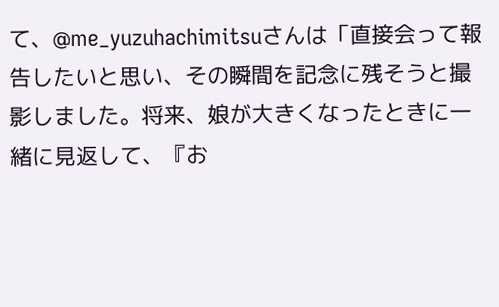て、@me_yuzuhachimitsuさんは「直接会って報告したいと思い、その瞬間を記念に残そうと撮影しました。将来、娘が大きくなったときに一緒に見返して、『お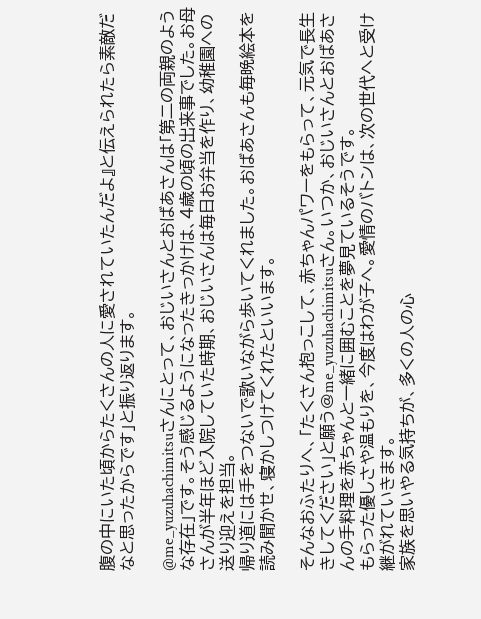腹の中にいた頃からたくさんの人に愛されていたんだよ』と伝えられたら素敵だなと思ったからです」と振り返ります。

@me_yuzuhachimitsuさんにとって、おじいさんとおばあさんは「第二の両親のような存在」です。そう感じるようになったきっかけは、4歳の頃の出来事でした。お母さんが半年ほど入院していた時期、おじいさんは毎日お弁当を作り、幼稚園への送り迎えを担当。
帰り道には手をつないで歌いながら歩いてくれました。おばあさんも毎晩絵本を読み聞かせ、寝かしつけてくれたといいます。

そんなおふたりへ、「たくさん抱っこして、赤ちゃんパワーをもらって、元気で長生きしてください」と願う@me_yuzuhachimitsuさん。いつか、おじいさんとおばあさんの手料理を赤ちゃんと一緒に囲むことを夢見ているそうです。
もらった優しさや温もりを、今度はわが子へ。愛情のバトンは、次の世代へと受け継がれていきます。
家族を思いやる気持ちが、多くの人の心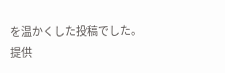を温かくした投稿でした。
提供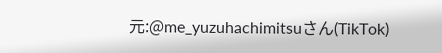元:@me_yuzuhachimitsuさん(TikTok)